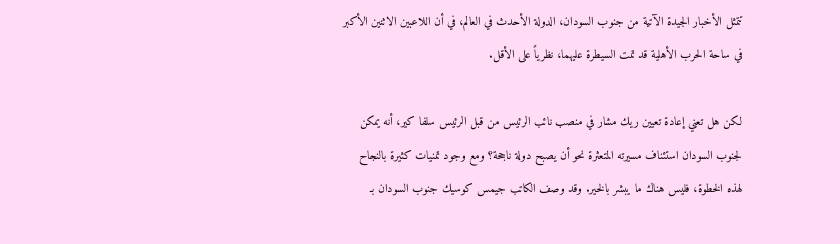تتمثل الأخبار الجيدة الآتية من جنوب السودان، الدولة الأحدث في العالم، في أن اللاعبين الاثنين الأكبر في ساحة الحرب الأهلية قد تمت السيطرة عليهما، نظرياً على الأقل.

لكن هل تعني إعادة تعيين ريك مشار في منصب نائب الرئيس من قبل الرئيس سلفا كير، أنه يمكن لجنوب السودان استئناف مسيرته المتعثرة نحو أن يصبح دولة ناجحة؟ ومع وجود تمنيات كثيرة بالنجاح لهذه الخطوة، فليس هناك ما يبشر بالخير. وقد وصف الكاتب جيمس كوسيك جنوب السودان بـ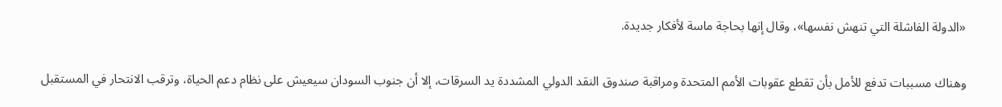«الدولة الفاشلة التي تنهش نفسها»، وقال إنها بحاجة ماسة لأفكار جديدة.

وهناك مسببات تدفع للأمل بأن تقطع عقوبات الأمم المتحدة ومراقبة صندوق النقد الدولي المشددة يد السرقات، إلا أن جنوب السودان سيعيش على نظام دعم الحياة، وترقب الانتحار في المستقبل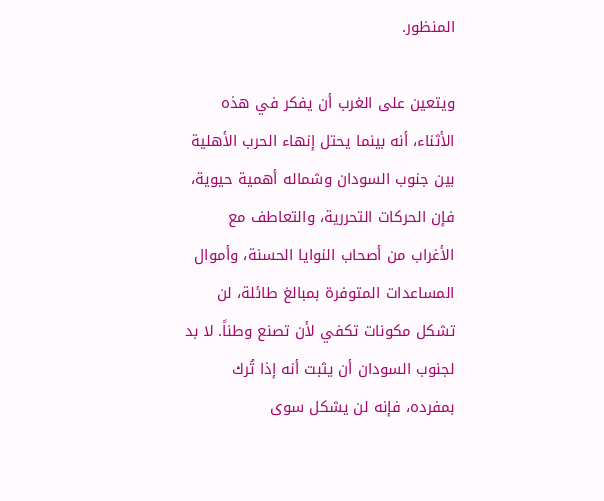المنظور.

ويتعين على الغرب أن يفكر في هذه الأثناء، أنه بينما يحتل إنهاء الحرب الأهلية بين جنوب السودان وشماله أهمية حيوية، فإن الحركات التحررية، والتعاطف مع الأغراب من أصحاب النوايا الحسنة، وأموال المساعدات المتوفرة بمبالغ طائلة، لن تشكل مكونات تكفي لأن تصنع وطناً. لا بد لجنوب السودان أن يثبت أنه إذا تُرك بمفرده، فإنه لن يشكل سوى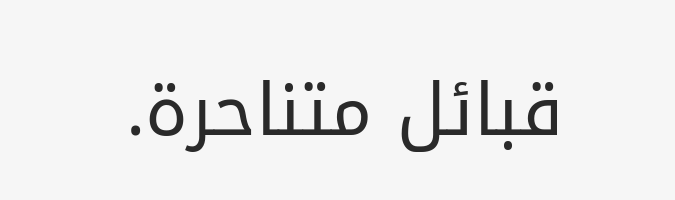قبائل متناحرة.